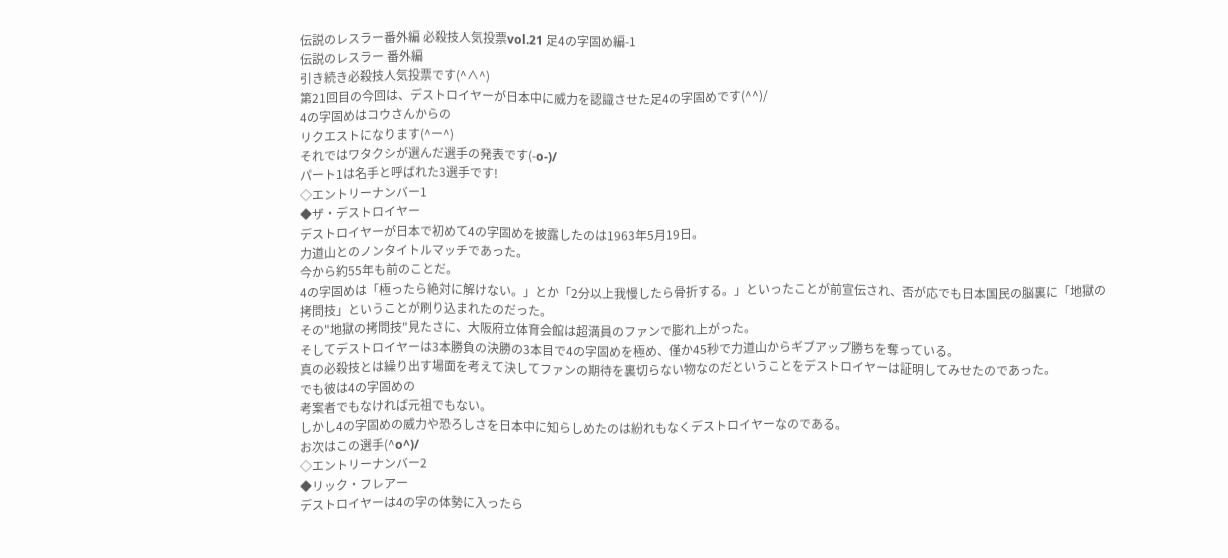伝説のレスラー番外編 必殺技人気投票vol.21 足4の字固め編-1
伝説のレスラー 番外編
引き続き必殺技人気投票です(^∧^)
第21回目の今回は、デストロイヤーが日本中に威力を認識させた足4の字固めです(^^)/
4の字固めはコウさんからの
リクエストになります(^ー^)
それではワタクシが選んだ選手の発表です(-o-)/
パート1は名手と呼ばれた3選手です!
◇エントリーナンバー1
◆ザ・デストロイヤー
デストロイヤーが日本で初めて4の字固めを披露したのは1963年5月19日。
力道山とのノンタイトルマッチであった。
今から約55年も前のことだ。
4の字固めは「極ったら絶対に解けない。」とか「2分以上我慢したら骨折する。」といったことが前宣伝され、否が応でも日本国民の脳裏に「地獄の拷問技」ということが刷り込まれたのだった。
その"地獄の拷問技"見たさに、大阪府立体育会館は超満員のファンで膨れ上がった。
そしてデストロイヤーは3本勝負の決勝の3本目で4の字固めを極め、僅か45秒で力道山からギブアップ勝ちを奪っている。
真の必殺技とは繰り出す場面を考えて決してファンの期待を裏切らない物なのだということをデストロイヤーは証明してみせたのであった。
でも彼は4の字固めの
考案者でもなければ元祖でもない。
しかし4の字固めの威力や恐ろしさを日本中に知らしめたのは紛れもなくデストロイヤーなのである。
お次はこの選手(^o^)/
◇エントリーナンバー2
◆リック・フレアー
デストロイヤーは4の字の体勢に入ったら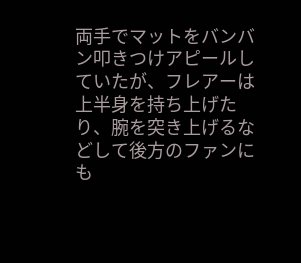両手でマットをバンバン叩きつけアピールしていたが、フレアーは上半身を持ち上げたり、腕を突き上げるなどして後方のファンにも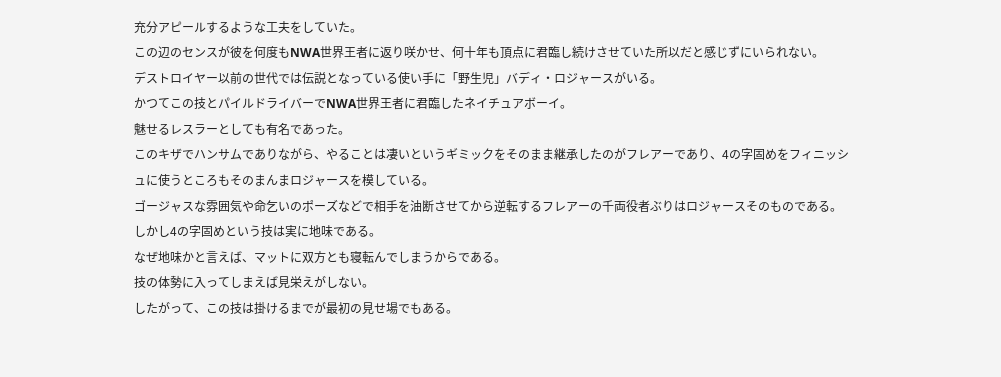充分アピールするような工夫をしていた。
この辺のセンスが彼を何度もNWA世界王者に返り咲かせ、何十年も頂点に君臨し続けさせていた所以だと感じずにいられない。
デストロイヤー以前の世代では伝説となっている使い手に「野生児」バディ・ロジャースがいる。
かつてこの技とパイルドライバーでNWA世界王者に君臨したネイチュアボーイ。
魅せるレスラーとしても有名であった。
このキザでハンサムでありながら、やることは凄いというギミックをそのまま継承したのがフレアーであり、4の字固めをフィニッシュに使うところもそのまんまロジャースを模している。
ゴージャスな雰囲気や命乞いのポーズなどで相手を油断させてから逆転するフレアーの千両役者ぶりはロジャースそのものである。
しかし4の字固めという技は実に地味である。
なぜ地味かと言えば、マットに双方とも寝転んでしまうからである。
技の体勢に入ってしまえば見栄えがしない。
したがって、この技は掛けるまでが最初の見せ場でもある。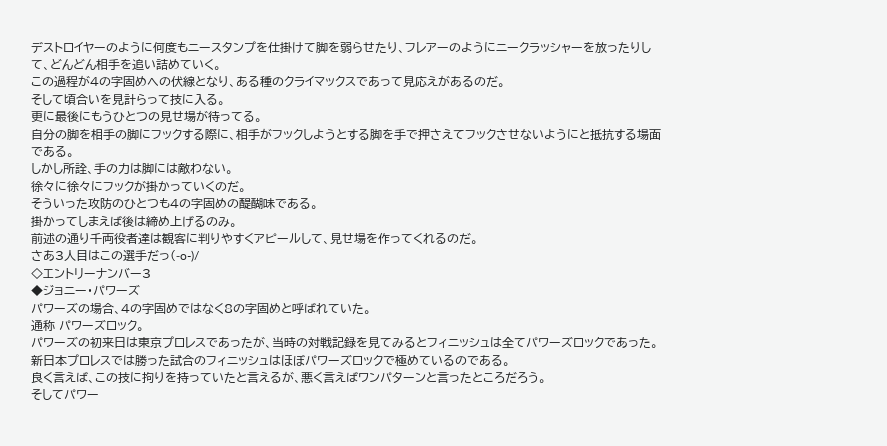デストロイヤーのように何度もニースタンプを仕掛けて脚を弱らせたり、フレアーのようにニークラッシャーを放ったりして、どんどん相手を追い詰めていく。
この過程が4の字固めへの伏線となり、ある種のクライマックスであって見応えがあるのだ。
そして頃合いを見計らって技に入る。
更に最後にもうひとつの見せ場が待ってる。
自分の脚を相手の脚にフックする際に、相手がフックしようとする脚を手で押さえてフックさせないようにと抵抗する場面である。
しかし所詮、手の力は脚には敵わない。
徐々に徐々にフックが掛かっていくのだ。
そういった攻防のひとつも4の字固めの醍醐味である。
掛かってしまえば後は締め上げるのみ。
前述の通り千両役者達は観客に判りやすくアピールして、見せ場を作ってくれるのだ。
さあ3人目はこの選手だっ(-o-)/
◇エントリーナンバー3
◆ジョニー・パワーズ
パワーズの場合、4の字固めではなく8の字固めと呼ばれていた。
通称 パワーズロック。
パワーズの初来日は東京プロレスであったが、当時の対戦記録を見てみるとフィニッシュは全てパワーズロックであった。
新日本プロレスでは勝った試合のフィニッシュはほぼパワーズロックで極めているのである。
良く言えば、この技に拘りを持っていたと言えるが、悪く言えばワンパターンと言ったところだろう。
そしてパワー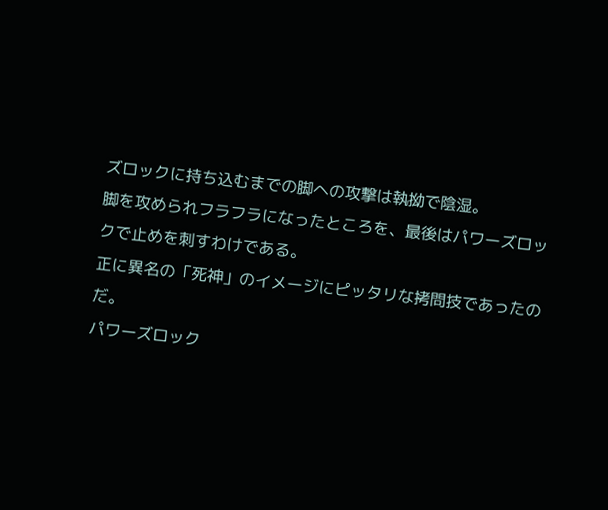ズロックに持ち込むまでの脚への攻撃は執拗で陰湿。
脚を攻められフラフラになったところを、最後はパワーズロックで止めを刺すわけである。
正に異名の「死神」のイメージにピッタリな拷問技であったのだ。
パワーズロック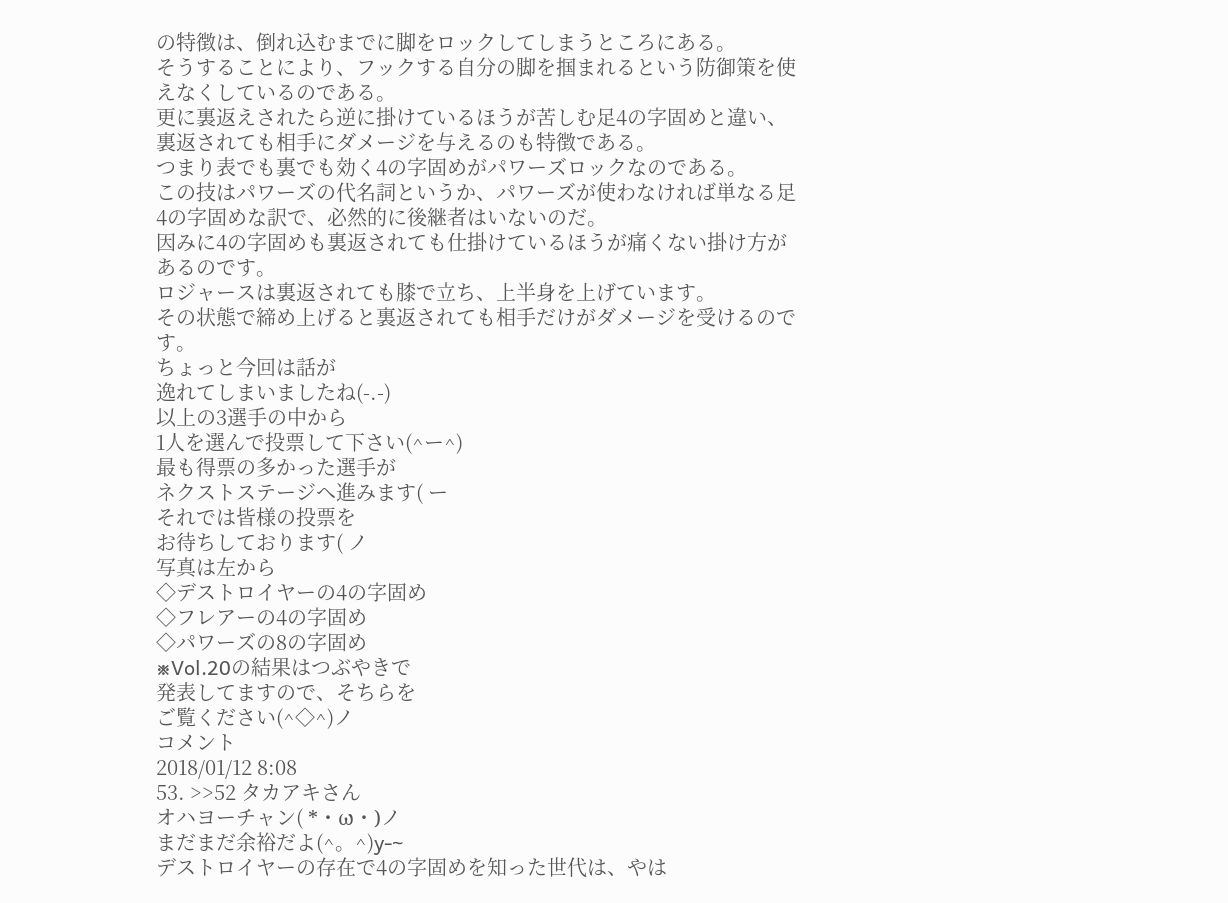の特徴は、倒れ込むまでに脚をロックしてしまうところにある。
そうすることにより、フックする自分の脚を掴まれるという防御策を使えなくしているのである。
更に裏返えされたら逆に掛けているほうが苦しむ足4の字固めと違い、裏返されても相手にダメージを与えるのも特徴である。
つまり表でも裏でも効く4の字固めがパワーズロックなのである。
この技はパワーズの代名詞というか、パワーズが使わなければ単なる足4の字固めな訳で、必然的に後継者はいないのだ。
因みに4の字固めも裏返されても仕掛けているほうが痛くない掛け方があるのです。
ロジャースは裏返されても膝で立ち、上半身を上げています。
その状態で締め上げると裏返されても相手だけがダメージを受けるのです。
ちょっと今回は話が
逸れてしまいましたね(-.-)
以上の3選手の中から
1人を選んで投票して下さい(^ー^)
最も得票の多かった選手が
ネクストステージへ進みます( ー
それでは皆様の投票を
お待ちしております( ノ
写真は左から
◇デストロイヤーの4の字固め
◇フレアーの4の字固め
◇パワーズの8の字固め
※Vol.20の結果はつぶやきで
発表してますので、そちらを
ご覧ください(^◇^)ノ
コメント
2018/01/12 8:08
53. >>52 タカアキさん
オハヨーチャン( *・ω・)ノ
まだまだ余裕だよ(^。^)y-~
デストロイヤーの存在で4の字固めを知った世代は、やは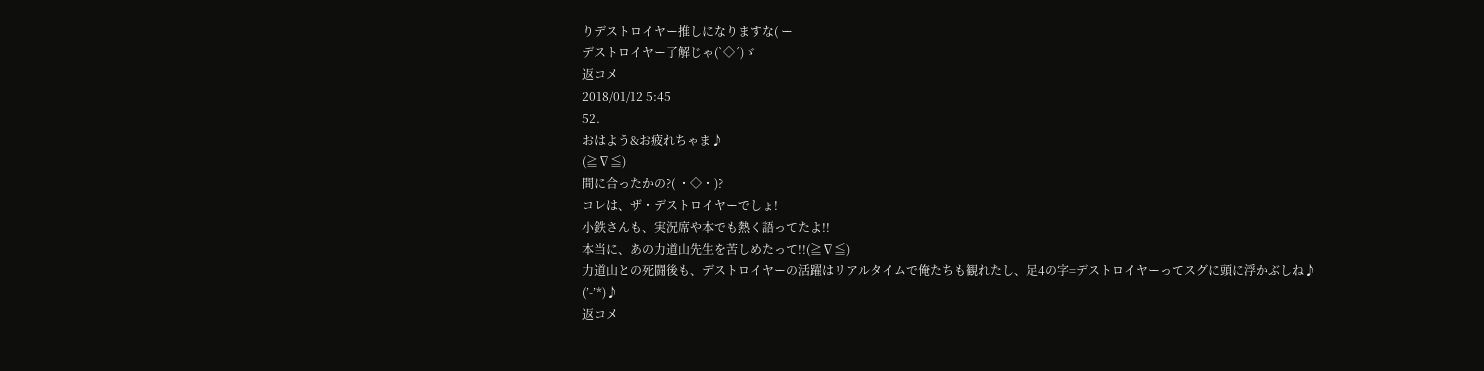りデストロイヤー推しになりますな( ー
デストロイヤー了解じゃ(`◇´)ゞ
返コメ
2018/01/12 5:45
52.
おはよう&お疲れちゃま♪
(≧∇≦)
間に合ったかの?( ・◇・)?
コレは、ザ・デストロイヤーでしょ!
小鉄さんも、実況席や本でも熱く語ってたよ!!
本当に、あの力道山先生を苦しめたって!!(≧∇≦)
力道山との死闘後も、デストロイヤーの活躍はリアルタイムで俺たちも観れたし、足4の字=デストロイヤーってスグに頭に浮かぶしね♪
(’-’*)♪
返コメ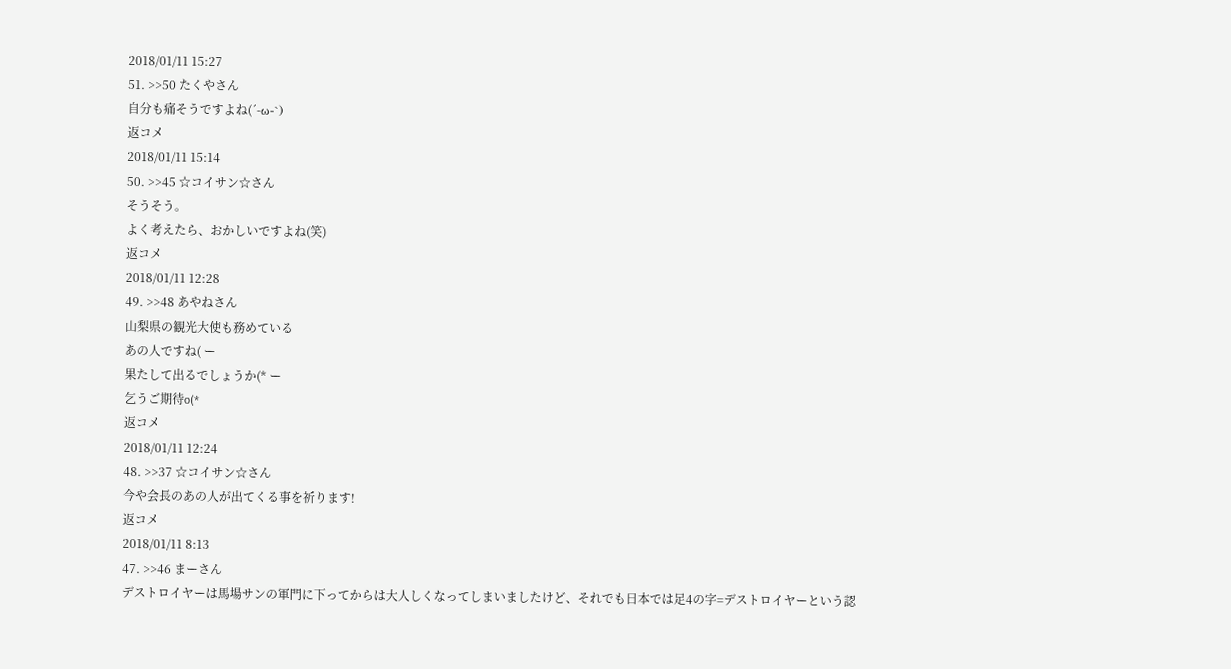2018/01/11 15:27
51. >>50 たくやさん
自分も痛そうですよね(´-ω-`)
返コメ
2018/01/11 15:14
50. >>45 ☆コイサン☆さん
そうそう。
よく考えたら、おかしいですよね(笑)
返コメ
2018/01/11 12:28
49. >>48 あやねさん
山梨県の観光大使も務めている
あの人ですね( ー
果たして出るでしょうか(* ー
乞うご期待o(*
返コメ
2018/01/11 12:24
48. >>37 ☆コイサン☆さん
今や会長のあの人が出てくる事を祈ります!
返コメ
2018/01/11 8:13
47. >>46 まーさん
デストロイヤーは馬場サンの軍門に下ってからは大人しくなってしまいましたけど、それでも日本では足4の字=デストロイヤーという認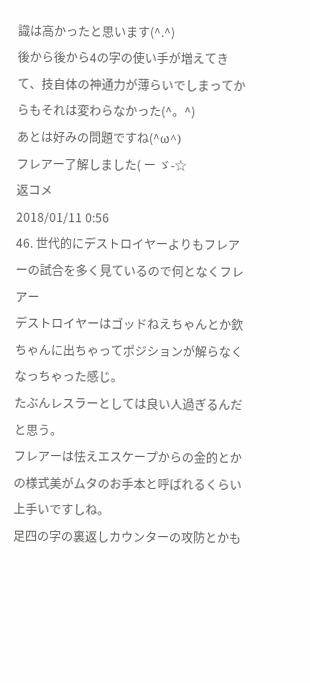識は高かったと思います(^.^)
後から後から4の字の使い手が増えてきて、技自体の神通力が薄らいでしまってからもそれは変わらなかった(^。^)
あとは好みの問題ですね(^ω^)
フレアー了解しました( ー ゞ-☆
返コメ
2018/01/11 0:56
46. 世代的にデストロイヤーよりもフレアーの試合を多く見ているので何となくフレアー
デストロイヤーはゴッドねえちゃんとか欽ちゃんに出ちゃってポジションが解らなくなっちゃった感じ。
たぶんレスラーとしては良い人過ぎるんだと思う。
フレアーは怯えエスケープからの金的とかの様式美がムタのお手本と呼ばれるくらい上手いですしね。
足四の字の裏返しカウンターの攻防とかも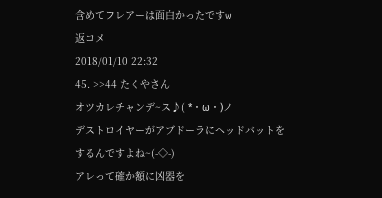含めてフレアーは面白かったですw
返コメ
2018/01/10 22:32
45. >>44 たくやさん
オツカレチャンデ~ス♪( *・ω・)ノ
デストロイヤーがアブドーラにヘッドバットを
するんですよね~(-◇-)
アレって確か額に凶器を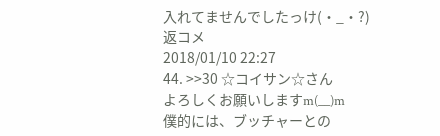入れてませんでしたっけ(・_・?)
返コメ
2018/01/10 22:27
44. >>30 ☆コイサン☆さん
よろしくお願いしますm(__)m
僕的には、ブッチャーとの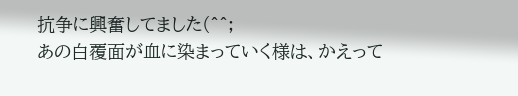抗争に興奮してました(^^;
あの白覆面が血に染まっていく様は、かえって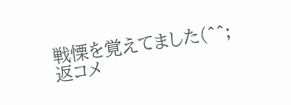戦慄を覚えてました(^^;
返コメ